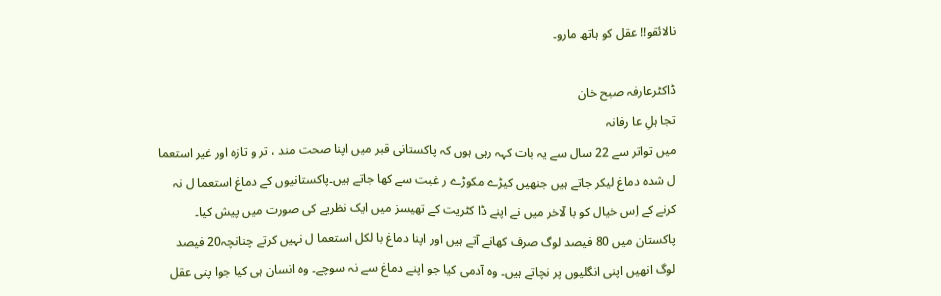نالائقو!! عقل کو ہاتھ مارو۔

ڈاکٹرعارفہ صبح خان
تجا ہلِ عا رفانہ
میں تواتر سے 22 سال سے یہ بات کہہ رہی ہوں کہ پاکستانی قبر میں اپنا صحت مند ، تر و تازہ اور غیر استعما ل شدہ دماغ لیکر جاتے ہیں جنھیں کیڑے مکوڑے ر غبت سے کھا جاتے ہیں۔پاکستانیوں کے دماغ استعما ل نہ کرنے کے اِس خیال کو با لٓاخر میں نے اپنے ڈا کٹریت کے تھیسز میں ایک نظریے کی صورت میں پیش کیا۔ پاکستان میں 80 فیصد لوگ صرف کھانے آتے ہیں اور اپنا دماغ با لکل استعما ل نہیں کرتے چنانچہ20 فیصد لوگ انھیں اپنی انگلیوں پر نچاتے ہیں۔ وہ آدمی کیا جو اپنے دماغ سے نہ سوچے۔ وہ انسان ہی کیا جوا پنی عقل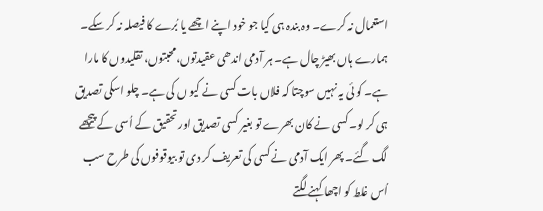استعمال نہ کرے۔ وہ بندہ ہی کیا جو خود اپنے اچھے یا بُرے کا فیصلہ نہ کر سکے۔ ہمارے ہاں بھیڑ چال ہے۔ ہر آدمی اندھی عقیدتوں،محبتوں، تقلیدوں کا مارا ہے۔ کو ئی یہ نہیں سوچتا کہ فلاں بات کسی نے کیو ں کی ہے۔ چلو اسکی تصدیق ہی کر لو۔ کسی نے کان بھرے تو بغیر کسی تصدیق اور تحقیق کے اُسی کے پیچھے لگ گئے۔ پھر ایک آدمی نے کسی کی تعریف کر دی تو بیوقوفوں کی طرح سب اُس غلط کو اچھا کہنے لگتے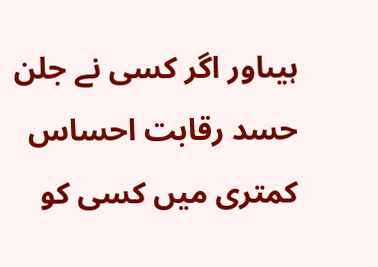ہیںاور اگر کسی نے جلن حسد رقابت احساس کمتری میں کسی کو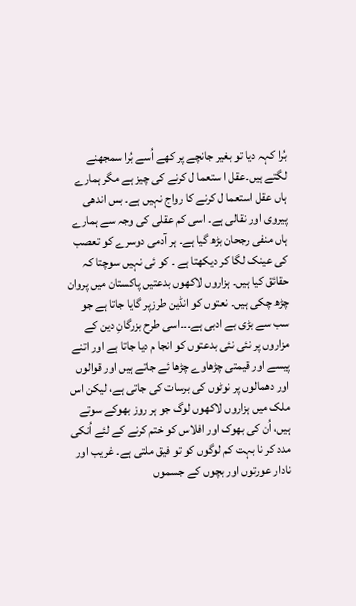بُرا کہہ دیا تو بغیر جانچے پر کھے اُسے بُرا سمجھنے لگتے ہیں۔عقل ا ستعما ل کرنے کی چیز ہے مگر ہمارے ہاں عقل استعما ل کرنے کا رواج نہیں ہے۔ بس اندھی پیروی اور نقالی ہے۔ اسی کم عقلی کی وجہ سے ہمارے ہاں منفی رجحان بڑھ گیا ہے۔ ہر آدمی دوسرے کو تعصب کی عینک لگا کر دیکھتا ہے ۔ کو ئی نہیں سوچتا کہ حقائق کیا ہیں۔ ہزاروں لاکھوں بدعتیں پاکستان میں پروان چڑھ چکی ہیں۔ نعتوں کو انڈین طرزپر گایا جاتا ہے جو سب سے بڑی بے ادبی ہے۔۔۔اسی طرح بزرگانِ دین کے مزاروں پر نئی نئی بدعتوں کو انجا م دیا جاتا ہے اور اتنے پیسے اور قیمتی چڑھاوے چڑھا ئے جاتے ہیں اور قوالوں اور دھمالوں پر نوٹوں کی برسات کی جاتی ہے، لیکن اس ملک میں ہزاروں لاکھوں لوگ جو ہر روز بھوکے سوتے ہیں، اُن کی بھوک اور افلاس کو ختم کرنے کے لئے اُنکی مدد کر نا بہت کم لوگوں کو تو فیق ملتی ہے۔ غریب اور نادار عورتوں اور بچوں کے جسموں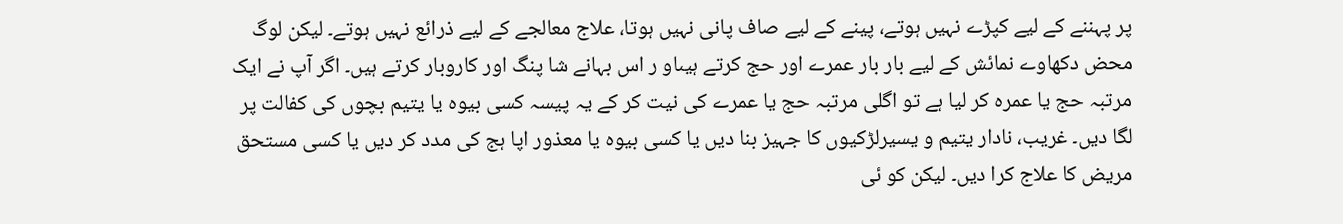پر پہننے کے لیے کپڑے نہیں ہوتے، پینے کے لیے صاف پانی نہیں ہوتا، علاج معالجے کے لیے ذرائع نہیں ہوتے۔ لیکن لوگ محض دکھاوے نمائش کے لیے بار بار عمرے اور حج کرتے ہیںاو ر اس بہانے شا پنگ اور کاروبار کرتے ہیں۔ اگر آپ نے ایک مرتبہ حج یا عمرہ کر لیا ہے تو اگلی مرتبہ حج یا عمرے کی نیت کر کے یہ پیسہ کسی بیوہ یا یتیم بچوں کی کفالت پر لگا دیں۔ غریب، نادار یتیم و یسیرلڑکیوں کا جہیز بنا دیں یا کسی بیوہ یا معذور اپا ہج کی مدد کر دیں یا کسی مستحق مریض کا علاج کرا دیں۔ لیکن کو ئی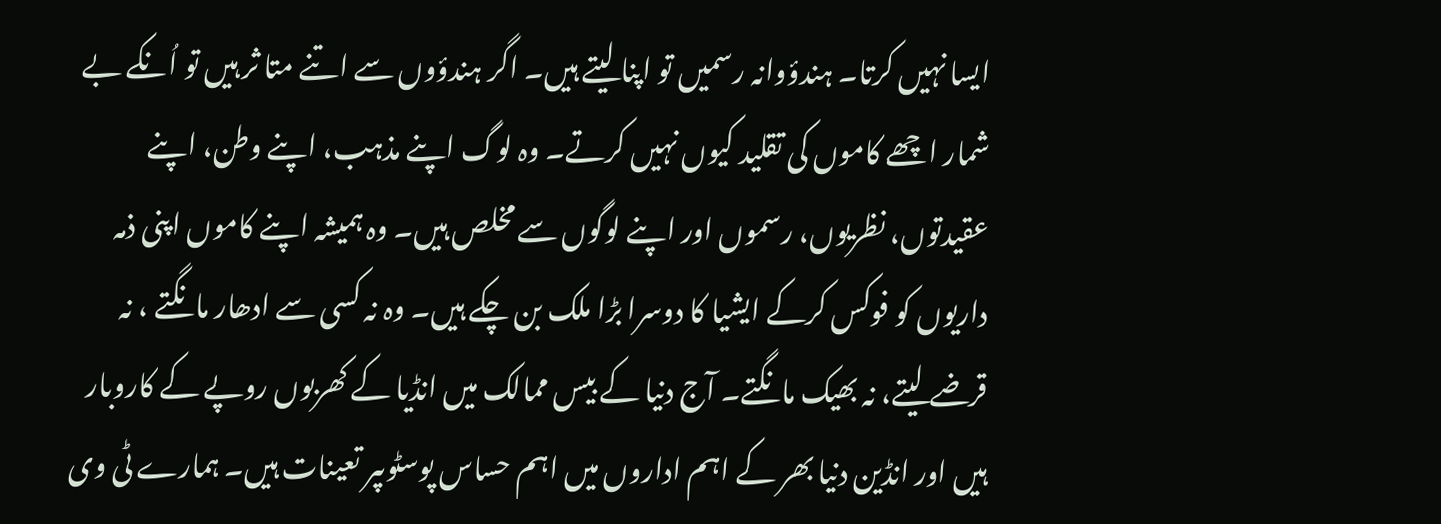ایسا نہیں کرتا۔ ہندؤوانہ رسمیں تو اپنا لیتے ہیں۔ اگر ہندؤوں سے اتنے متا ثر ہیں تو اُنکے بے شمار اچھے کاموں کی تقلید کیوں نہیں کرتے۔ وہ لوگ اپنے مذہب، اپنے وطن، اپنے عقیدتوں، نظریوں، رسموں اور اپنے لوگوں سے مخلص ہیں۔ وہ ہمیشہ اپنے کاموں اپنی ذمہ داریوں کو فوکس کرکے ایشیا کا دوسرا بڑا ملک بن چکے ہیں۔ وہ نہ کسی سے ادھار مانگتے ، نہ قرضے لیتے، نہ بھیک مانگتے۔ آج دنیا کے بیس ممالک میں انڈیا کے کھربوں روپے کے کاروبار ہیں اور انڈین دنیا بھر کے اہم اداروں میں اہم حساس پوسٹوںپر تعینات ہیں۔ ہمارے ٹی وی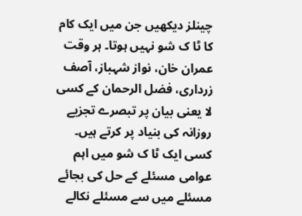چینلز دیکھیں جن میں ایک کام کا ٹا ک شو نہیں ہوتا۔ ہر وقت عمران خان، نواز شہباز، آصف زرداری، فضل الرحمان کے کسی لا یعنی بیان پر تبصرے تجزیے روزانہ کی بنیاد پر کرتے ہیں۔ کسی ایک ٹا ک شو میں اہم عوامی مسئلے کے حل کی بجائے مسئلے میں سے مسئلے نکالے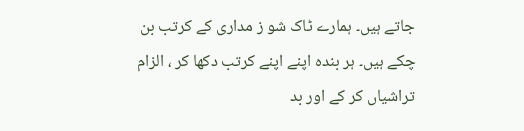جاتے ہیں۔ ہمارے ٹاک شو ز مداری کے کرتب بن چکے ہیں۔ ہر بندہ اپنے اپنے کرتب دکھا کر ، الزام تراشیاں کر کے اور بد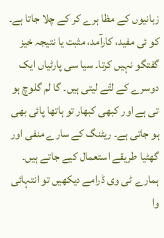زبانیوں کے مظا ہرے کر کے چلا جاتا ہے۔ کو ئی مفید، کارآمد، مثبت یا نتیجہ خیز گفتگو نہیں کرتا۔ سیا سی پارٹیاں ایک دوسرے کے لتّے لیتی ہیں۔ گا لم گلوچ ہو تی ہے اور کبھی کبھار تو ہاتھا پائی بھی ہو جاتی ہے۔ ریٹنگ کے سارے منفی اور گھٹیا طریقے استعمال کیے جاتے ہیں۔ ہمارے ٹی وی ڈرامے دیکھیں تو انتہائی وا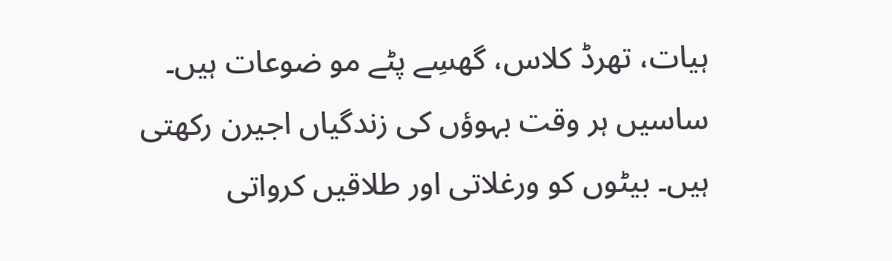ہیات، تھرڈ کلاس، گھسِے پٹے مو ضوعات ہیں۔ ساسیں ہر وقت بہوؤں کی زندگیاں اجیرن رکھتی ہیں۔ بیٹوں کو ورغلاتی اور طلاقیں کرواتی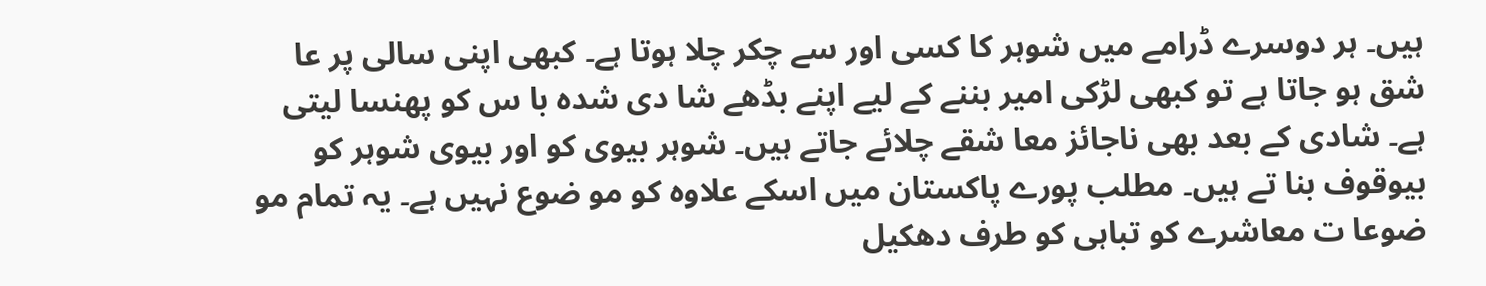ہیں۔ ہر دوسرے ڈرامے میں شوہر کا کسی اور سے چکر چلا ہوتا ہے۔ کبھی اپنی سالی پر عا شق ہو جاتا ہے تو کبھی لڑکی امیر بننے کے لیے اپنے بڈھے شا دی شدہ با س کو پھنسا لیتی ہے۔ شادی کے بعد بھی ناجائز معا شقے چلائے جاتے ہیں۔ شوہر بیوی کو اور بیوی شوہر کو بیوقوف بنا تے ہیں۔ مطلب پورے پاکستان میں اسکے علاوہ کو مو ضوع نہیں ہے۔ یہ تمام مو ضوعا ت معاشرے کو تباہی کو طرف دھکیل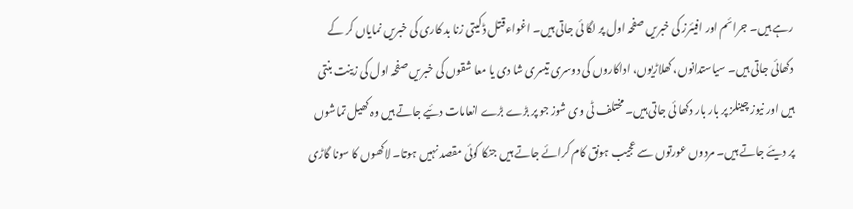رہے ہیں۔ جرائم اور افیئرز کی خبریں صفحہ اول پر لگا ئی جاتی ہیں۔ اغواءقتل ڈکیتی زنا بد کاری کی خبریں نمایاں کر کے دکھائی جاتی ہیں۔ سیاستدانوں، کھلاڑیوں، اداکاروں کی دوسری تیسری شا دی یا معا شقوں کی خبریں صفحہ اول کی زینت بنتی ہیں اور نیوز چینلز پر بار بار دکھا ئی جاتی ہیں۔ مختلف ٹی وی شوز جو پر بڑے بڑے انعامات دئیے جاتے ہیں وہ کھیل تماشوں پر دیئے جاتے ہیں۔ مردوں عورتوں سے عجیب ہونق کام کرائے جاتے ہیں جنکا کوئی مقصد نہیں ہوتا۔ لاکھوں کا سونا گاڑی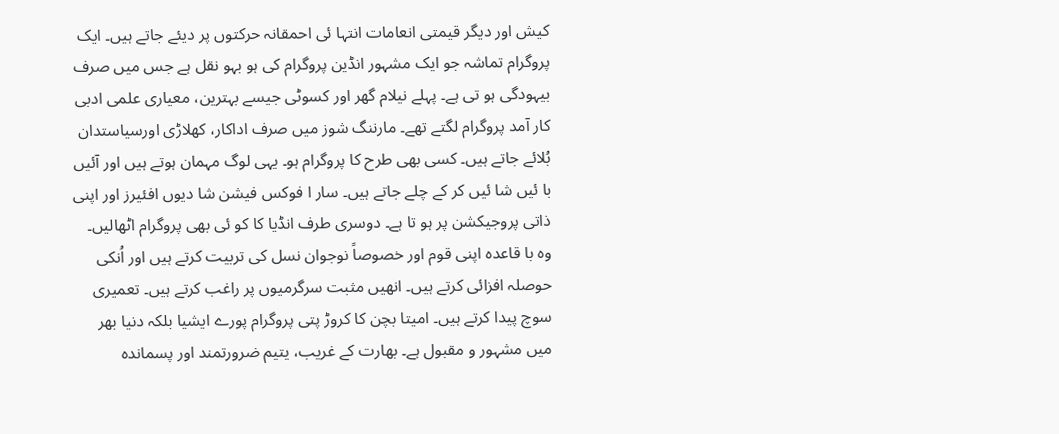کیش اور دیگر قیمتی انعامات انتہا ئی احمقانہ حرکتوں پر دیئے جاتے ہیں۔ ایک پروگرام تماشہ جو ایک مشہور انڈین پروگرام کی ہو بہو نقل ہے جس میں صرف بیہودگی ہو تی ہے۔ پہلے نیلام گھر اور کسوٹی جیسے بہترین، معیاری علمی ادبی کار آمد پروگرام لگتے تھے۔ مارننگ شوز میں صرف اداکار، کھلاڑی اورسیاستدان بُلائے جاتے ہیں۔ کسی بھی طرح کا پروگرام ہو۔ یہی لوگ مہمان ہوتے ہیں اور آئیں با ئیں شا ئیں کر کے چلے جاتے ہیں۔ سار ا فوکس فیشن شا دیوں افئیرز اور اپنی ذاتی پروجیکشن پر ہو تا ہے۔ دوسری طرف انڈیا کا کو ئی بھی پروگرام اٹھالیں۔ وہ با قاعدہ اپنی قوم اور خصوصاً نوجوان نسل کی تربیت کرتے ہیں اور اُنکی حوصلہ افزائی کرتے ہیں۔ انھیں مثبت سرگرمیوں پر راغب کرتے ہیں۔ تعمیری سوچ پیدا کرتے ہیں۔ امیتا بچن کا کروڑ پتی پروگرام پورے ایشیا بلکہ دنیا بھر میں مشہور و مقبول ہے۔ بھارت کے غریب، یتیم ضرورتمند اور پسماندہ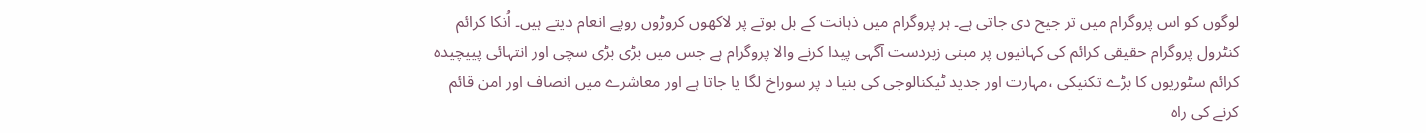لوگوں کو اس پروگرام میں تر جیح دی جاتی ہے۔ ہر پروگرام میں ذہانت کے بل بوتے پر لاکھوں کروڑوں روپے انعام دیتے ہیں۔ اُنکا کرائم کنٹرول پروگرام حقیقی کرائم کی کہانیوں پر مبنی زبردست آگہی پیدا کرنے والا پروگرام ہے جس میں بڑی بڑی سچی اور انتہائی پییچیدہ کرائم سٹوریوں کا بڑے تکنیکی ،مہارت اور جدید ٹیکنالوجی کی بنیا د پر سوراخ لگا یا جاتا ہے اور معاشرے میں انصاف اور امن قائم کرنے کی راہ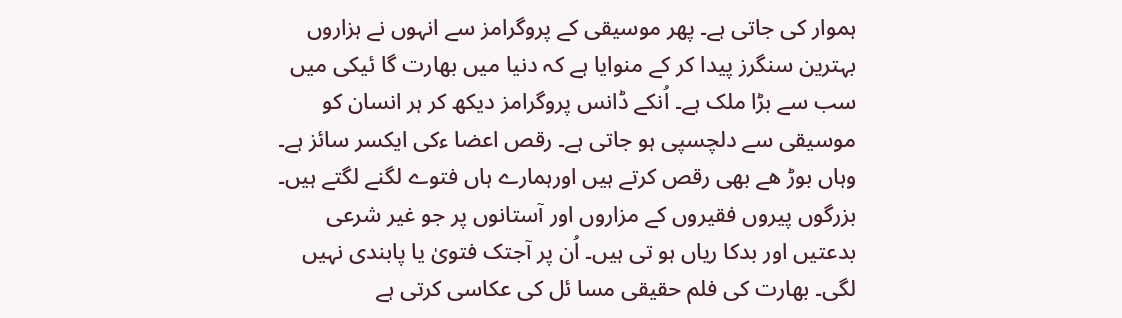ہموار کی جاتی ہے۔ پھر موسیقی کے پروگرامز سے انہوں نے ہزاروں بہترین سنگرز پیدا کر کے منوایا ہے کہ دنیا میں بھارت گا ئیکی میں سب سے بڑا ملک ہے۔ اُنکے ڈانس پروگرامز دیکھ کر ہر انسان کو موسیقی سے دلچسپی ہو جاتی ہے۔ رقص اعضا ءکی ایکسر سائز ہے۔ وہاں بوڑ ھے بھی رقص کرتے ہیں اورہمارے ہاں فتوے لگنے لگتے ہیں۔ بزرگوں پیروں فقیروں کے مزاروں اور آستانوں پر جو غیر شرعی بدعتیں اور بدکا ریاں ہو تی ہیں۔ اُن پر آجتک فتویٰ یا پابندی نہیں لگی۔ بھارت کی فلم حقیقی مسا ئل کی عکاسی کرتی ہے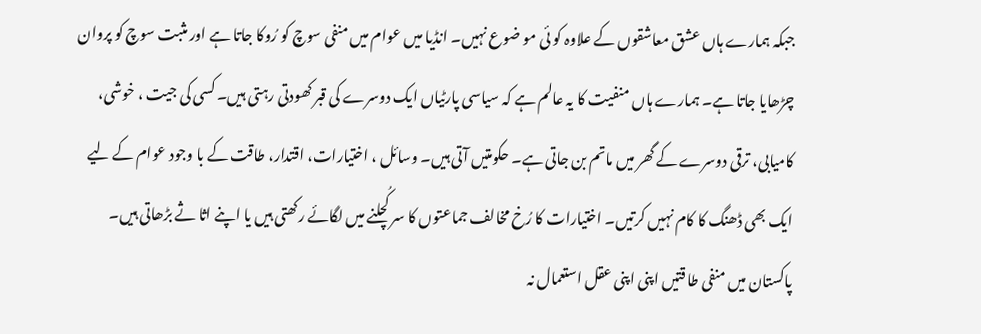جبکہ ہمارے ہاں عشق معاشقوں کے علاوہ کو ئی مو ضوع نہیں۔ انڈیا میں عوام میں منفی سوچ کو رُوکا جاتا ہے اور مثبت سوچ کو پروان چڑھایا جاتا ہے۔ ہمارے ہاں منفیت کا یہ عالم ہے کہ سیاسی پارٹیاں ایک دوسرے کی قبر کھودتی رہتی ہیں۔ کسی کی جیت ، خوشی، کامیابی، ترقی دوسرے کے گھر میں ماتم بن جاتی ہے۔ حکومتیں آتی ہیں۔ وسائل ، اختیارات، اقتدار، طاقت کے با وجود عوام کے لیے ایک بھی ڈھنگ کا کام نہیں کرتیں۔ اختیارات کا رُخ مخالف جماعتوں کا سر کُچلنے میں لگائے رکھتی ہیں یا اپنے اثا ثے بڑھاتی ہیں۔ پاکستان میں منفی طا قتیں اپنی اپنی عقل استعمال نہ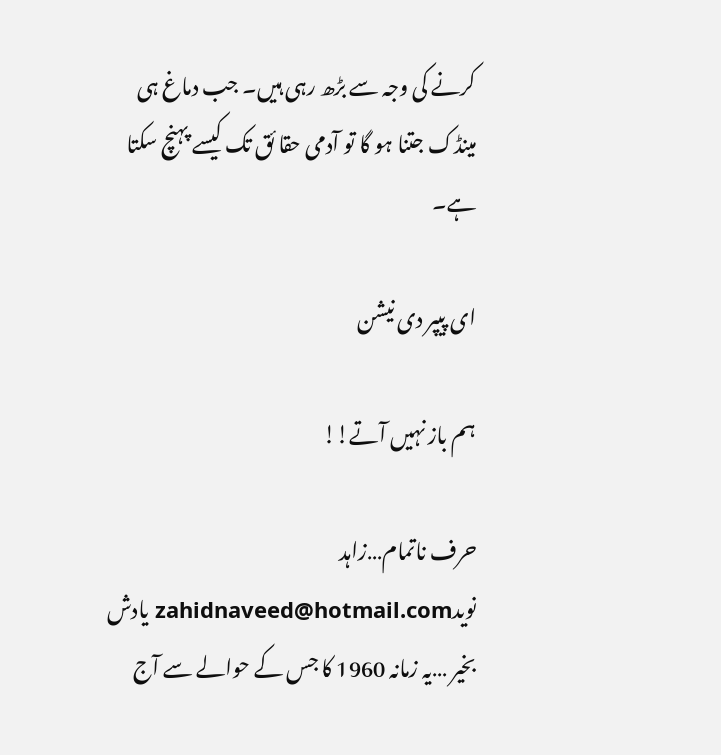کرنے کی وجہ سے بڑھ رہی ہیں۔ جب دماغ ہی مینڈک جتنا ہو گا تو آدمی حقا ئق تک کیسے پہنچ سکتا ہے۔

ای پیپر دی نیشن

ہم باز نہیں آتے!!

حرف ناتمام…زاہد نویدzahidnaveed@hotmail.com یادش بخیر …یہ زمانہ 1960 کا جس کے حوالے سے آج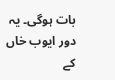بات ہوگی۔ یہ دور ایوب خاں کے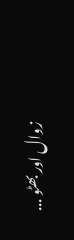زوال اور بھٹو ...